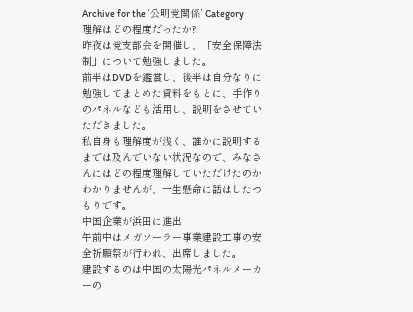Archive for the ‘公明党関係’ Category
理解はどの程度だったか?
昨夜は党支部会を開催し、「安全保障法制」について勉強しました。
前半はDVDを鑑賞し、後半は自分なりに勉強してまとめた資料をもとに、手作りのパネルなども活用し、説明をさせていただきました。
私自身も理解度が浅く、誰かに説明するまでは及んでいない状況なので、みなさんにはどの程度理解していただけたのかわかりませんが、一生懸命に話はしたつもりです。
中国企業が浜田に進出
午前中はメガソーラー事業建設工事の安全祈願祭が行われ、出席しました。
建設するのは中国の太陽光パネルメーカーの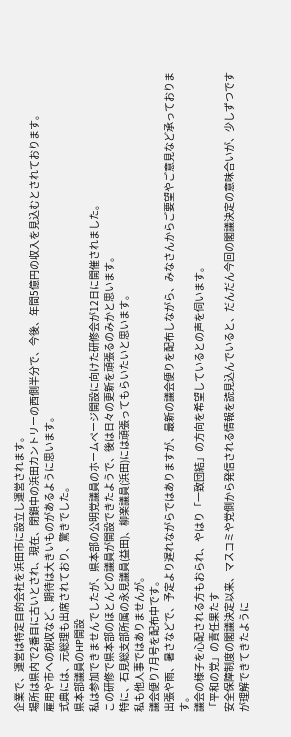企業で、運営は特定目的会社を浜田市に設立し運営されます。
場所は県内で2番目に古いとされ、現在、閉鎖中の浜田カントリーの西側半分で、今後、年間5億円の収入を見込むとされております。
雇用や市への税収など、期待は大きいものがあるように思います。
式典には、元総理も出席されており、驚きでした。
県本部議員のHP開設
私は参加できませんでしたが、県本部の公明党議員のホームページ開設に向けた研修会が12日に開催されました。
この研修で県本部のほとんどの議員が開設できたようで、後は日々の更新を頑張るのみかと思います。
特に、石見総支部所属の永見議員(益田)、柳楽議員(浜田)には頑張ってもらいたいと思います。
私も他人事ではありませんが。
議会便り7月号を配布中です。
出張や雨、暑さなどで、予定より遅れながらではありますが、最新の議会便りを配布しながら、みなさんからご要望やご意見など承っております。
議会の様子を心配される方もおられ、やはり「一致団結」の方向を希望しているとの声を伺います。
「平和の党」の責任果たす
安全保障制度の閣議決定以来、マスコミや党側から発信される情報を読見込んでいると、だんだん今回の閣議決定の意味合いが、少しずつですが理解できてきたように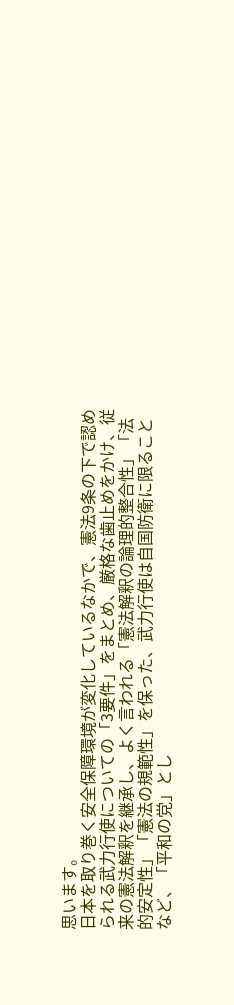思います。
日本を取り巻く安全保障環境が変化しているなかで、憲法9条の下で認められる武力行使についての「3要件」をまとめ、厳格な歯止めをかけ、従来の憲法解釈を継承し、よく言われる「憲法解釈の論理的整合性」「法的安定性」「憲法の規範性」を保った、武力行使は自国防衛に限ることなど、「平和の党」とし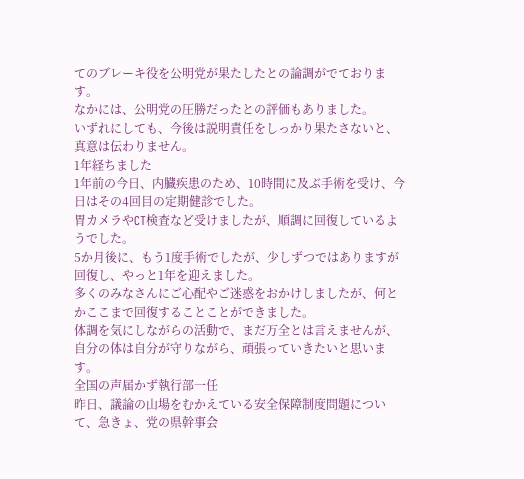てのブレーキ役を公明党が果たしたとの論調がでております。
なかには、公明党の圧勝だったとの評価もありました。
いずれにしても、今後は説明責任をしっかり果たさないと、真意は伝わりません。
1年経ちました
1年前の今日、内臓疾患のため、10時間に及ぶ手術を受け、今日はその4回目の定期健診でした。
胃カメラやCT検査など受けましたが、順調に回復しているようでした。
5か月後に、もう1度手術でしたが、少しずつではありますが回復し、やっと1年を迎えました。
多くのみなさんにご心配やご迷惑をおかけしましたが、何とかここまで回復することことができました。
体調を気にしながらの活動で、まだ万全とは言えませんが、自分の体は自分が守りながら、頑張っていきたいと思います。
全国の声届かず執行部一任
昨日、議論の山場をむかえている安全保障制度問題について、急きょ、党の県幹事会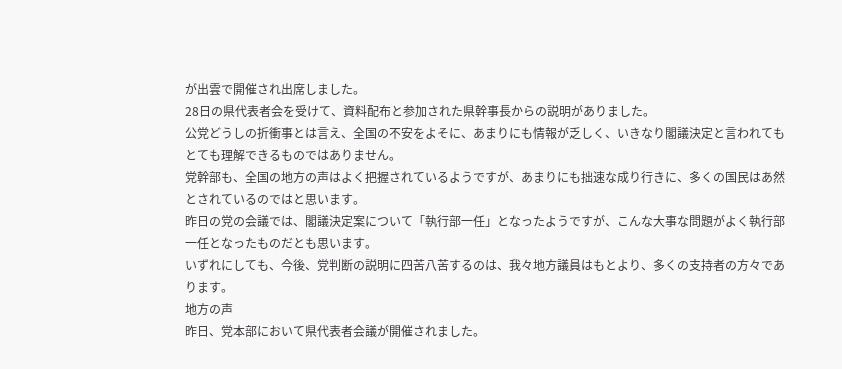が出雲で開催され出席しました。
28日の県代表者会を受けて、資料配布と参加された県幹事長からの説明がありました。
公党どうしの折衝事とは言え、全国の不安をよそに、あまりにも情報が乏しく、いきなり閣議決定と言われてもとても理解できるものではありません。
党幹部も、全国の地方の声はよく把握されているようですが、あまりにも拙速な成り行きに、多くの国民はあ然とされているのではと思います。
昨日の党の会議では、閣議決定案について「執行部一任」となったようですが、こんな大事な問題がよく執行部一任となったものだとも思います。
いずれにしても、今後、党判断の説明に四苦八苦するのは、我々地方議員はもとより、多くの支持者の方々であります。
地方の声
昨日、党本部において県代表者会議が開催されました。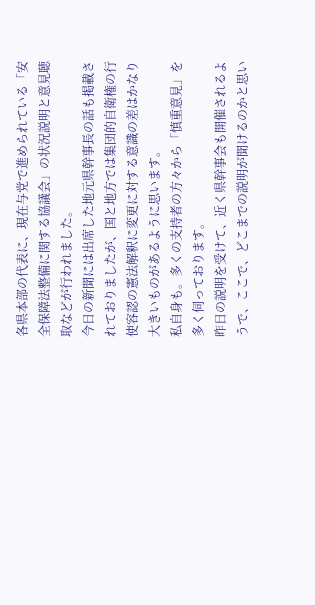各県本部の代表に、現在与党で進められている「安全保障法整備に関する協議会」の状況説明と意見聴取などが行われました。
今日の新聞には出席した地元県幹事長の話も掲載されておりましたが、国と地方では集団的自衛権の行使容認の憲法解釈に変更に対する意識の差はかなり大きいものがあるように思います。
私自身も。多くの支持者の方々から「慎重意見」を多く伺っております。
昨日の説明を受けて、近く県幹事会も開催されるようで、ここで、どこまでの説明が聞けるのかと思い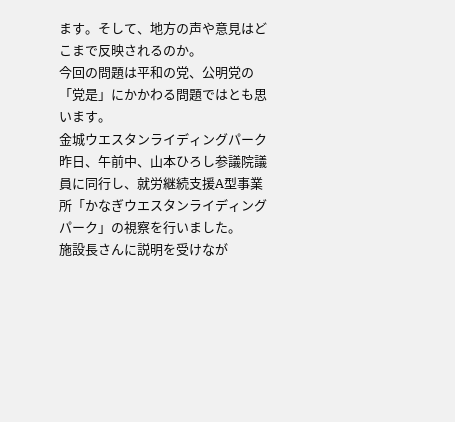ます。そして、地方の声や意見はどこまで反映されるのか。
今回の問題は平和の党、公明党の「党是」にかかわる問題ではとも思います。
金城ウエスタンライディングパーク
昨日、午前中、山本ひろし参議院議員に同行し、就労継続支援A型事業所「かなぎウエスタンライディングパーク」の視察を行いました。
施設長さんに説明を受けなが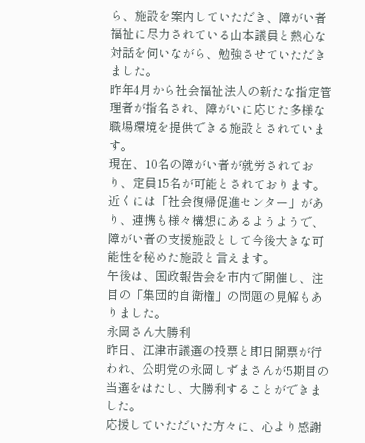ら、施設を案内していただき、障がい者福祉に尽力されている山本議員と熱心な対話を伺いながら、勉強させていただきました。
昨年4月から社会福祉法人の新たな指定管理者が指名され、障がいに応じた多様な職場環境を提供できる施設とされています。
現在、10名の障がい者が就労されており、定員15名が可能とされております。
近くには「社会復帰促進センター」があり、連携も様々構想にあるようようで、障がい者の支援施設として今後大きな可能性を秘めた施設と言えます。
午後は、国政報告会を市内で開催し、注目の「集団的自衛権」の問題の見解もありました。
永岡さん大勝利
昨日、江津市議選の投票と即日開票が行われ、公明党の永岡しずまさんが5期目の当選をはたし、大勝利することができました。
応援していただいた方々に、心より感謝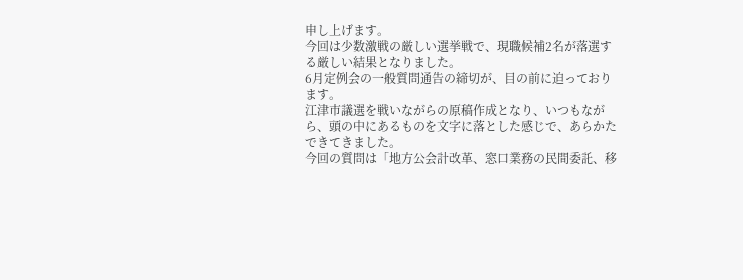申し上げます。
今回は少数激戦の厳しい選挙戦で、現職候補2名が落選する厳しい結果となりました。
6月定例会の一般質問通告の締切が、目の前に迫っております。
江津市議選を戦いながらの原稿作成となり、いつもながら、頭の中にあるものを文字に落とした感じで、あらかたできてきました。
今回の質問は「地方公会計改革、窓口業務の民間委託、移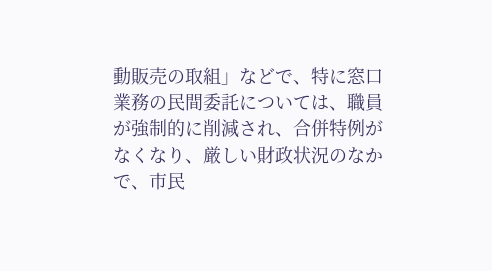動販売の取組」などで、特に窓口業務の民間委託については、職員が強制的に削減され、合併特例がなくなり、厳しい財政状況のなかで、市民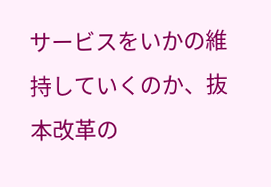サービスをいかの維持していくのか、抜本改革の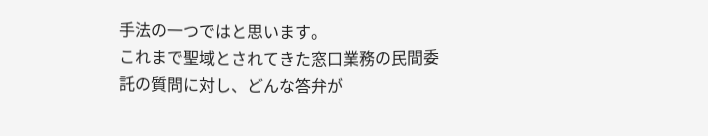手法の一つではと思います。
これまで聖域とされてきた窓口業務の民間委託の質問に対し、どんな答弁が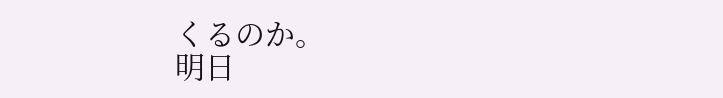くるのか。
明日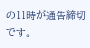の11時が通告締切です。